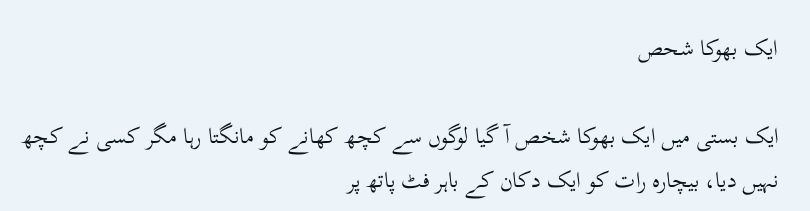ایک بھوکا شحص

ایک بستی میں ایک بھوکا شخص آ گیا لوگوں سے کچھ کھانے کو مانگتا رہا مگر کسی نے کچھ نہیں دیا، بیچارہ رات کو ایک دکان کے باہر فٹ پاتھ پر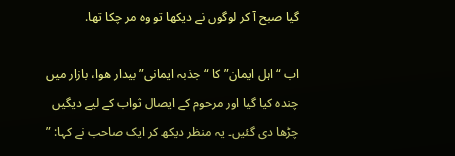گیا صبح آ کر لوگوں نے دیکھا تو وہ مر چکا تھا.

اب “اہل ایمان” کا “جذبہ ایمانی” بیدار ھوا، بازار میں چندہ کیا گیا اور مرحوم کے ایصال ثواب کے لیے دیگیں چڑھا دی گئیں۔ یہ منظر دیکھ کر ایک صاحب نے کہا: ”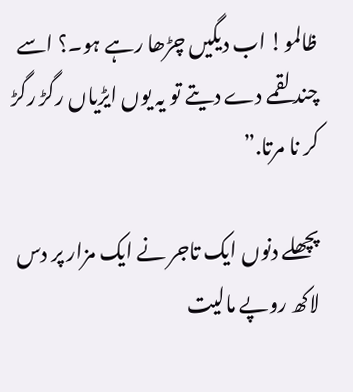ظالمو! اب دیگیں چڑھا رہے ہو۔؟ اسے چند لقمے دے دیتے تو یہ یوں ایڑیاں رگڑ رگڑ کر نا مرتا.”

پچھلے دنوں ایک تاجر نے ایک مزار پر دس لاکھ روپے مالیت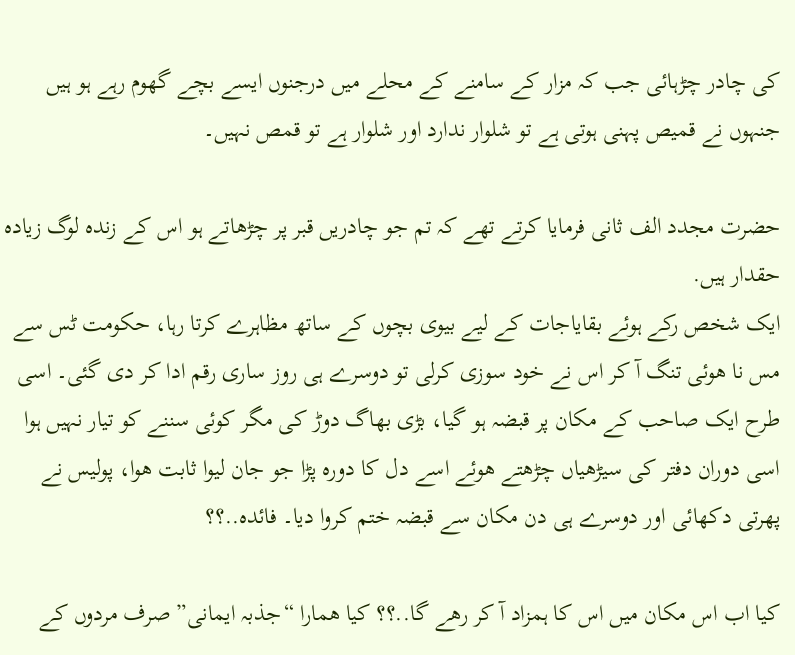کی چادر چڑہائی جب کہ مزار کے سامنے کے محلے میں درجنوں ایسے بچے گھوم رہے ہو ہیں جنہوں نے قمیص پہنی ہوتی ہے تو شلوار ندارد اور شلوار ہے تو قمص نہیں۔

حضرت مجدد الف ثانی فرمایا کرتے تھے کہ تم جو چادریں قبر پر چڑھاتے ہو اس کے زندہ لوگ زیادہ حقدار ہیں.
ایک شخص رکے ہوئے بقایاجات کے لیے بیوی بچوں کے ساتھ مظاہرے کرتا رہا، حکومت ٹس سے مس نا ھوئی تنگ آ کر اس نے خود سوزی کرلی تو دوسرے ہی روز ساری رقم ادا کر دی گئی۔ اسی طرح ایک صاحب کے مکان پر قبضہ ہو گیا، بڑی بھاگ دوڑ کی مگر کوئی سننے کو تیار نہیں ہوا اسی دوران دفتر کی سیڑھیاں چڑھتے ھوئے اسے دل کا دورہ پڑا جو جان لیوا ثابت ھوا، پولیس نے پھرتی دکھائی اور دوسرے ہی دن مکان سے قبضہ ختم کروا دیا۔ فائدہ..؟؟

کیا اب اس مکان میں اس کا ہمزاد آ کر رھے گا..؟؟ کیا ھمارا “جذبہ ایمانی” صرف مردوں کے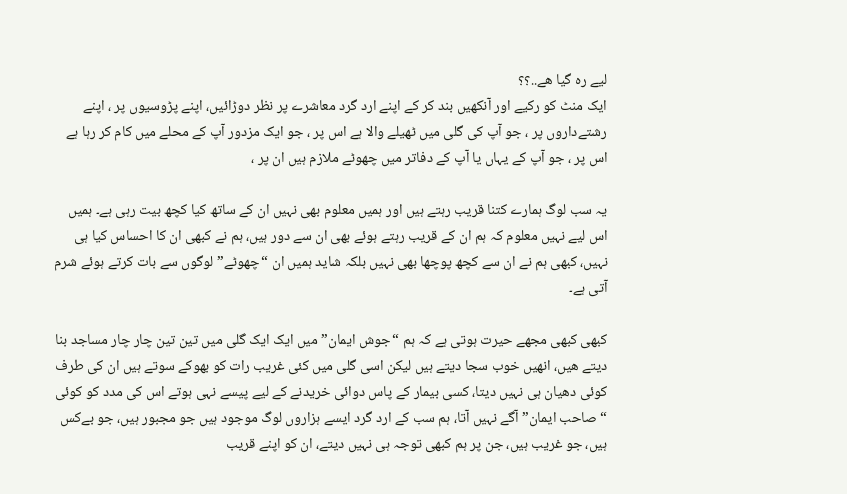لیے رہ گیا ھے..؟؟
ایک منٹ کو رکیے اور آنکھیں بند کر کے اپنے ارد گرد معاشرے پر نظر دوڑائیں، اپنے پڑوسیوں پر ، اپنے رشتےداروں پر ، جو آپ کی گلی میں ٹھیلے والا ہے اس پر ، جو ایک مزدور آپ کے محلے میں کام کر رہا ہے اس پر ، جو آپ کے یہاں یا آپ کے دفاتر میں چھوٹے ملازم ہیں ان پر ،

یہ سب لوگ ہمارے کتنا قریب رہتے ہیں اور ہمیں معلوم بھی نہیں ان کے ساتھ کیا کچھ بیت رہی ہے۔ ہمیں اس لیے نہیں معلوم کہ ہم ان کے قریب رہتے ہوئے بھی ان سے دور ہیں، ہم نے کبھی ان کا احساس کیا ہی نہیں، کبھی ہم نے ان سے کچھ پوچھا بھی نہیں بلکہ شاید ہمیں ان “چھوٹے” لوگوں سے بات کرتے ہوئے شرم آتی ہے۔

کبھی کبھی مجھے حیرت ہوتی ہے کہ ہم “جوش ایمان” میں ایک ایک گلی میں تین تین چار چار مساجد بنا دیتے ھیں، انھیں خوب سجا دیتے ہیں لیکن اسی گلی میں کئی غریب رات کو بھوکے سوتے ہیں ان کی طرف کوئی دھیان ہی نہیں دیتا، کسی بیمار کے پاس دوائی خریدنے کے لیے پیسے نہی ہوتے اس کی مدد کو کوئی “صاحب ایمان” آگے نہیں آتا، ہم سب کے ارد گرد ایسے ہزاروں لوگ موجود ہیں جو مجبور ہیں، جو بےکس ہیں، جو غریب ہیں، جن پر ہم کبھی توجہ ہی نہیں دیتے، ان کو اپنے قریب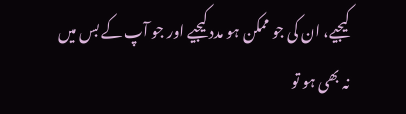کیجیے، ان کی جو ممکن ہو مدد کیجیے اور جو آپ کے بس میں نہ بھی ہو تو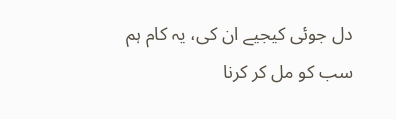دل جوئی کیجیے ان کی، یہ کام ہم سب کو مل کر کرنا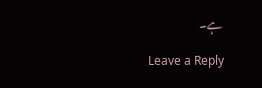ہے۔

Leave a Reply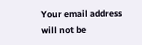Your email address will not be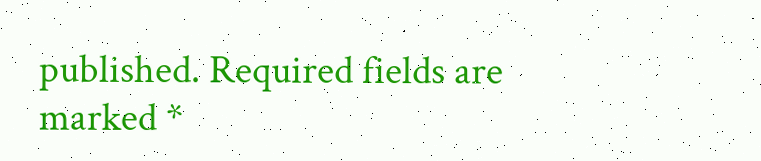published. Required fields are marked *